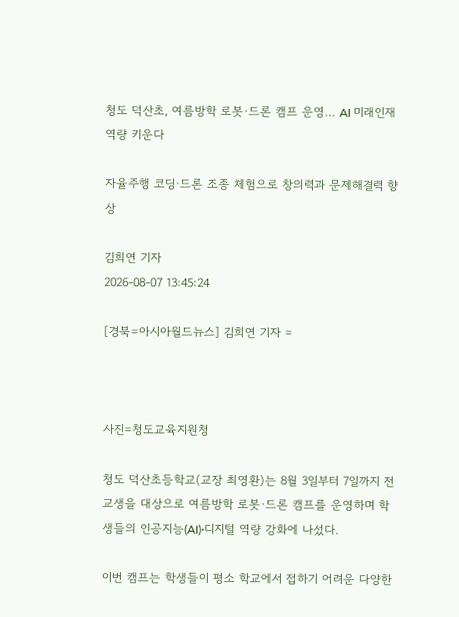청도 덕산초, 여름방학 로봇·드론 캠프 운영… AI 미래인재 역량 키운다

자율주행 코딩·드론 조종 체험으로 창의력과 문제해결력 향상

김희연 기자
2026-08-07 13:45:24

[경북=아시아월드뉴스] 김희연 기자 =



사진=청도교육지원청

청도 덕산초등학교(교장 최영환)는 8월 3일부터 7일까지 전교생을 대상으로 여름방학 로봇·드론 캠프를 운영하며 학생들의 인공지능(AI)·디지털 역량 강화에 나섰다.

이번 캠프는 학생들이 평소 학교에서 접하기 어려운 다양한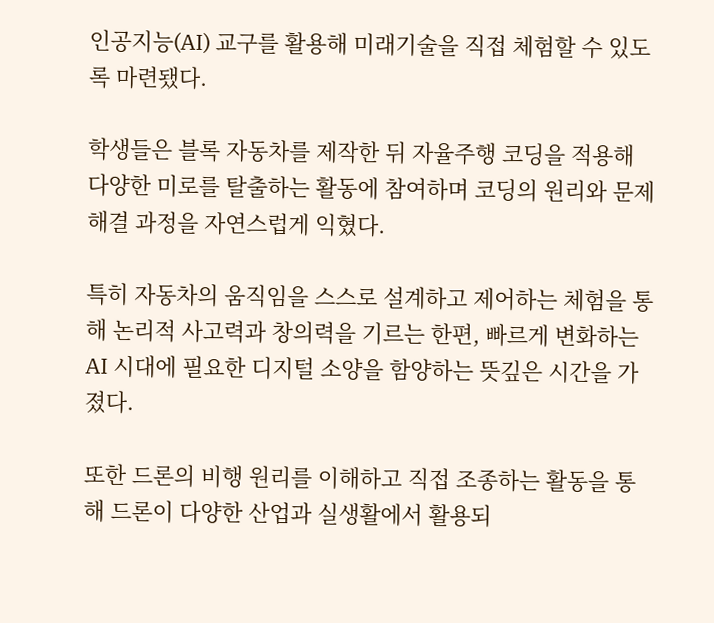인공지능(AI) 교구를 활용해 미래기술을 직접 체험할 수 있도록 마련됐다.

학생들은 블록 자동차를 제작한 뒤 자율주행 코딩을 적용해 다양한 미로를 탈출하는 활동에 참여하며 코딩의 원리와 문제 해결 과정을 자연스럽게 익혔다.

특히 자동차의 움직임을 스스로 설계하고 제어하는 체험을 통해 논리적 사고력과 창의력을 기르는 한편, 빠르게 변화하는 AI 시대에 필요한 디지털 소양을 함양하는 뜻깊은 시간을 가졌다.

또한 드론의 비행 원리를 이해하고 직접 조종하는 활동을 통해 드론이 다양한 산업과 실생활에서 활용되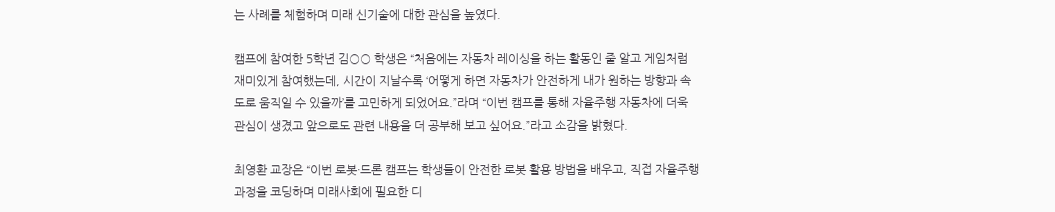는 사례를 체험하며 미래 신기술에 대한 관심을 높였다.

캠프에 참여한 5학년 김○○ 학생은 “처음에는 자동차 레이싱을 하는 활동인 줄 알고 게임처럼 재미있게 참여했는데, 시간이 지날수록 ‘어떻게 하면 자동차가 안전하게 내가 원하는 방향과 속도로 움직일 수 있을까’를 고민하게 되었어요.”라며 “이번 캠프를 통해 자율주행 자동차에 더욱 관심이 생겼고 앞으로도 관련 내용을 더 공부해 보고 싶어요.”라고 소감을 밝혔다.

최영환 교장은 “이번 로봇·드론 캠프는 학생들이 안전한 로봇 활용 방법을 배우고, 직접 자율주행 과정을 코딩하며 미래사회에 필요한 디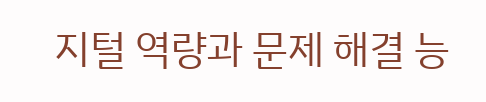지털 역량과 문제 해결 능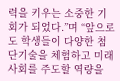력을 키우는 소중한 기회가 되었다.”며 “앞으로도 학생들이 다양한 첨단기술을 체험하고 미래 사회를 주도할 역량을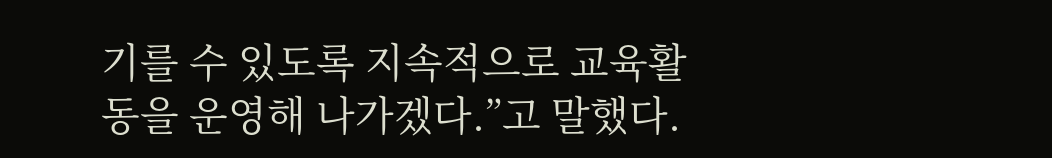기를 수 있도록 지속적으로 교육활동을 운영해 나가겠다.”고 말했다.